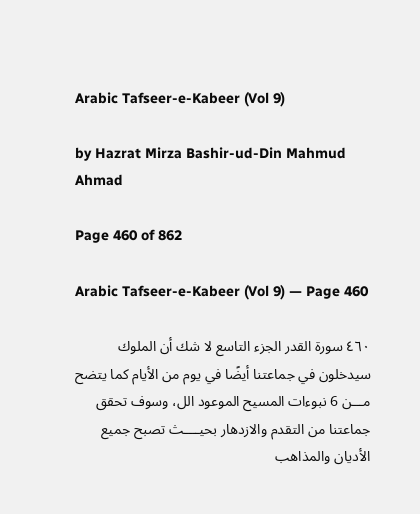Arabic Tafseer-e-Kabeer (Vol 9)

by Hazrat Mirza Bashir-ud-Din Mahmud Ahmad

Page 460 of 862

Arabic Tafseer-e-Kabeer (Vol 9) — Page 460

٤٦٠ سورة القدر الجزء التاسع لا شك أن الملوك سيدخلون في جماعتنا أيضًا في يوم من الأيام كما يتضح مـــن 6 نبوءات المسيح الموعود الل، وسوف تحقق جماعتنا من التقدم والازدهار بحيــــث تصبح جميع الأديان والمذاهب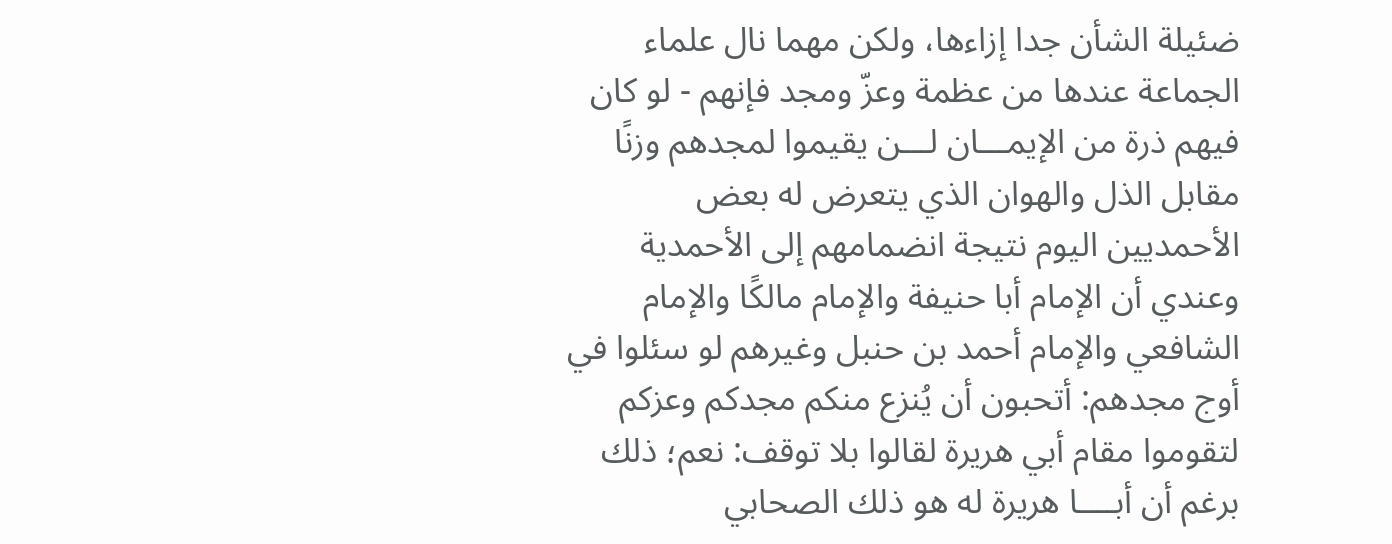ضئيلة الشأن جدا إزاءها، ولكن مهما نال علماء الجماعة عندها من عظمة وعزّ ومجد فإنهم - لو كان فيهم ذرة من الإيمـــان لـــن يقيموا لمجدهم وزنًا مقابل الذل والهوان الذي يتعرض له بعض الأحمديين اليوم نتيجة انضمامهم إلى الأحمدية وعندي أن الإمام أبا حنيفة والإمام مالكًا والإمام الشافعي والإمام أحمد بن حنبل وغيرهم لو سئلوا في أوج مجدهم: أتحبون أن يُنزع منكم مجدكم وعزكم لتقوموا مقام أبي هريرة لقالوا بلا توقف: نعم؛ ذلك برغم أن أبــــا هريرة له هو ذلك الصحابي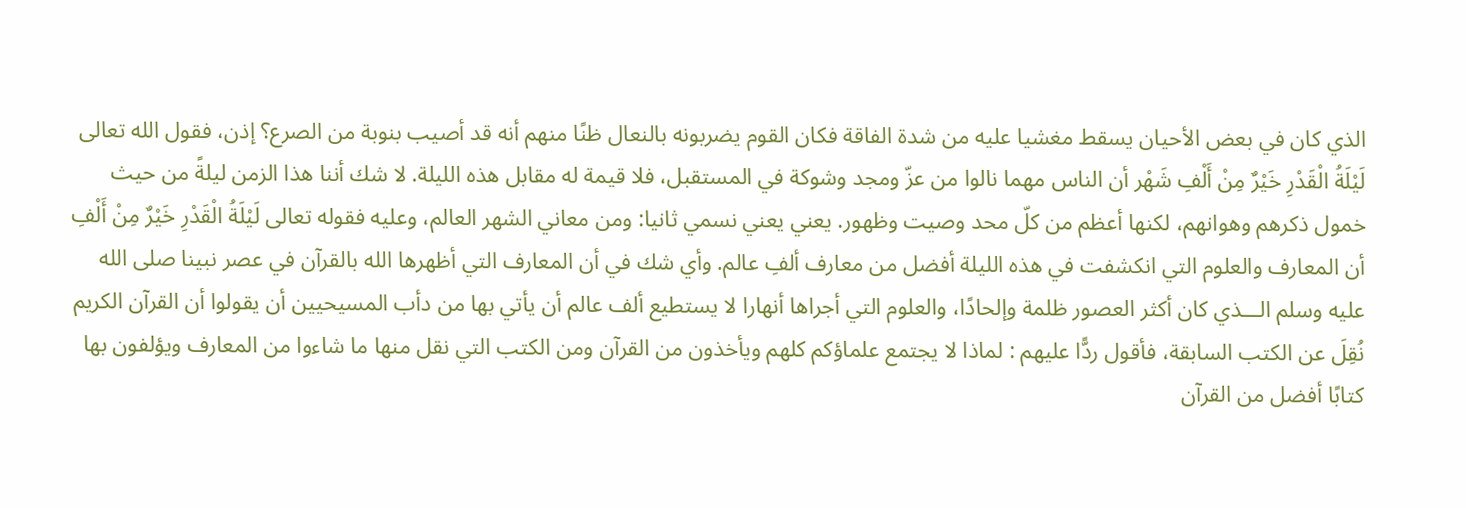الذي كان في بعض الأحيان يسقط مغشيا عليه من شدة الفاقة فكان القوم يضربونه بالنعال ظنًا منهم أنه قد أصيب بنوبة من الصرع؟ إذن، فقول الله تعالى لَيْلَةُ الْقَدْرِ خَيْرٌ مِنْ أَلْفِ شَهْر أن الناس مهما نالوا من عزّ ومجد وشوكة في المستقبل، فلا قيمة له مقابل هذه الليلة. لا شك أننا هذا الزمن ليلةً من حيث خمول ذكرهم وهوانهم، لكنها أعظم من كلّ محد وصيت وظهور. يعني يعني نسمي ثانيا: ومن معاني الشهر العالم، وعليه فقوله تعالى لَيْلَةُ الْقَدْرِ خَيْرٌ مِنْ أَلْفِ أن المعارف والعلوم التي انكشفت في هذه الليلة أفضل من معارف ألفِ عالم. وأي شك في أن المعارف التي أظهرها الله بالقرآن في عصر نبينا صلى الله عليه وسلم الـــذي كان أكثر العصور ظلمة وإلحادًا، والعلوم التي أجراها أنهارا لا يستطيع ألف عالم أن يأتي بها من دأب المسيحيين أن يقولوا أن القرآن الكريم نُقِلَ عن الكتب السابقة، فأقول ردًّا عليهم : لماذا لا يجتمع علماؤكم كلهم ويأخذون من القرآن ومن الكتب التي نقل منها ما شاءوا من المعارف ويؤلفون بها كتابًا أفضل من القرآن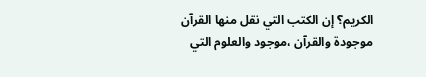الكريم؟ إن الكتب التي نقل منها القرآن موجودة والقرآن ،موجود والعلوم التي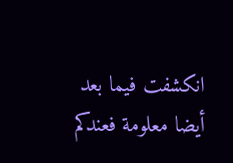انكشفت فيما بعد أيضا معلومة فعندكم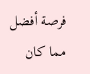فرصة أفضل مما كان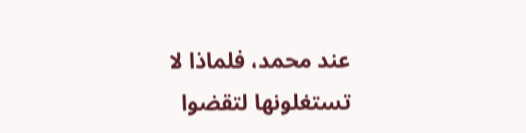عند محمد، فلماذا لا تستغلونها لتقضوا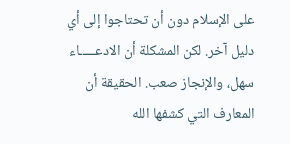على الإسلام دون أن تحتاجوا إلى أي دليل آخر. لكن المشكلة أن الادعـــــاء سهل، والإنجاز صعب. الحقيقة أن المعارف التي كشفها الله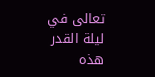تعالى في ليلة القدر هذه